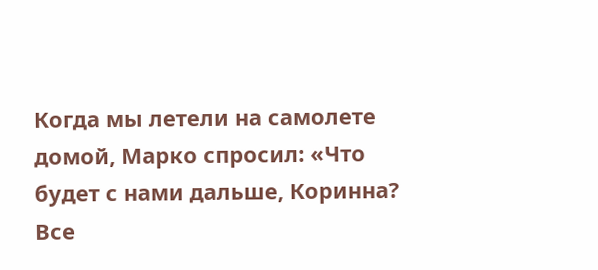Когда мы летели на самолете домой, Марко спросил: «Что будет с нами дальше, Коринна? Все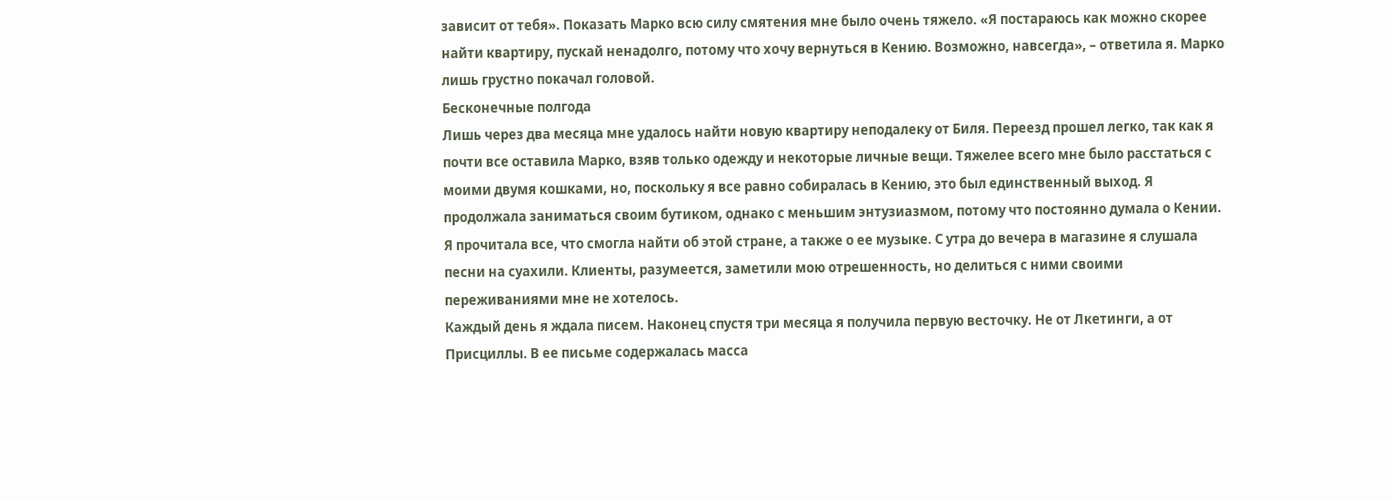зависит от тебя». Показать Марко всю силу смятения мне было очень тяжело. «Я постараюсь как можно скорее найти квартиру, пускай ненадолго, потому что хочу вернуться в Кению. Возможно, навсегда», – ответила я. Марко лишь грустно покачал головой.
Бесконечные полгода
Лишь через два месяца мне удалось найти новую квартиру неподалеку от Биля. Переезд прошел легко, так как я почти все оставила Марко, взяв только одежду и некоторые личные вещи. Тяжелее всего мне было расстаться с моими двумя кошками, но, поскольку я все равно собиралась в Кению, это был единственный выход. Я продолжала заниматься своим бутиком, однако с меньшим энтузиазмом, потому что постоянно думала о Кении. Я прочитала все, что смогла найти об этой стране, а также о ее музыке. С утра до вечера в магазине я слушала песни на суахили. Клиенты, разумеется, заметили мою отрешенность, но делиться с ними своими переживаниями мне не хотелось.
Каждый день я ждала писем. Наконец спустя три месяца я получила первую весточку. Не от Лкетинги, а от Присциллы. В ее письме содержалась масса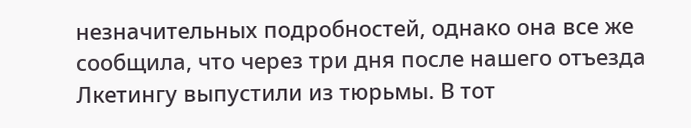незначительных подробностей, однако она все же сообщила, что через три дня после нашего отъезда Лкетингу выпустили из тюрьмы. В тот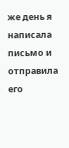же день я написала письмо и отправила его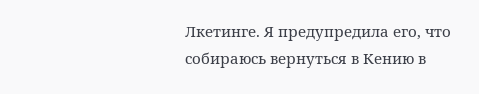Лкетинге. Я предупредила его, что собираюсь вернуться в Кению в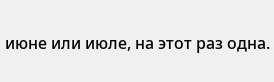июне или июле, на этот раз одна.